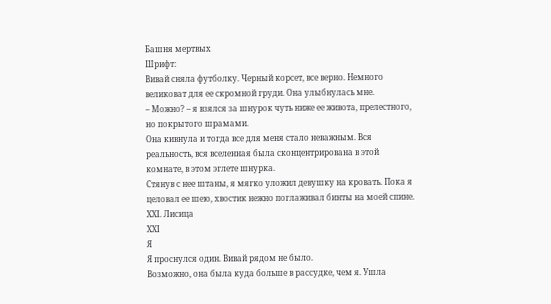Башня мертвых
Шрифт:
Вивай сняла футболку. Черный корсет, все верно. Немного великоват для ее скромной груди. Она улыбнулась мне.
– Можно? – я взялся за шнурок чуть ниже ее живота, прелестного, но покрытого шрамами.
Она кивнула и тогда все для меня стало неважным. Вся реальность, вся вселенная была сконцентрирована в этой комнате, в этом эглете шнурка.
Стянув с нее штаны, я мягко уложил девушку на кровать. Пока я целовал ее шею, хвостик нежно поглаживал бинты на моей спине.
XXI. Лисица
XXI
Я
Я проснулся один. Вивай рядом не было.
Возможно, она была куда больше в рассудке, чем я. Ушла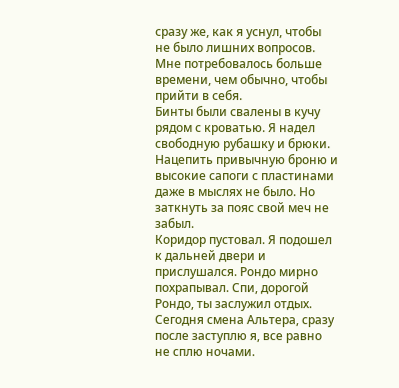сразу же, как я уснул, чтобы не было лишних вопросов.
Мне потребовалось больше времени, чем обычно, чтобы прийти в себя.
Бинты были свалены в кучу рядом с кроватью. Я надел свободную рубашку и брюки. Нацепить привычную броню и высокие сапоги с пластинами даже в мыслях не было. Но заткнуть за пояс свой меч не забыл.
Коридор пустовал. Я подошел к дальней двери и прислушался. Рондо мирно похрапывал. Спи, дорогой Рондо, ты заслужил отдых. Сегодня смена Альтера, сразу после заступлю я, все равно не сплю ночами.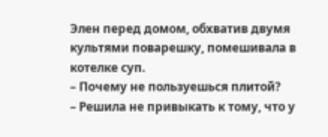Элен перед домом, обхватив двумя культями поварешку, помешивала в котелке суп.
– Почему не пользуешься плитой?
– Решила не привыкать к тому, что у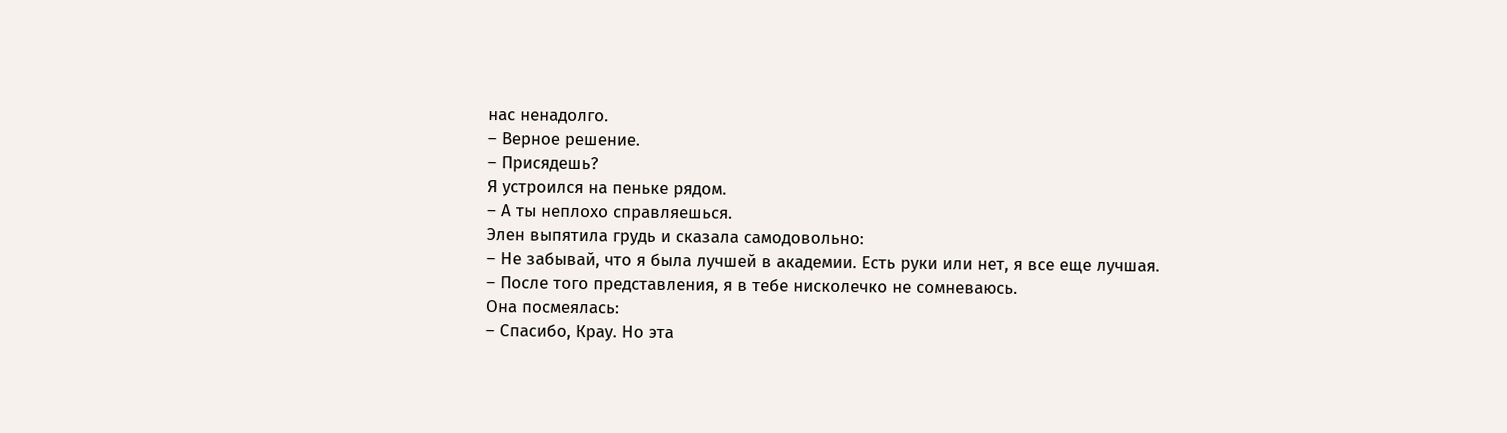нас ненадолго.
– Верное решение.
– Присядешь?
Я устроился на пеньке рядом.
– А ты неплохо справляешься.
Элен выпятила грудь и сказала самодовольно:
– Не забывай, что я была лучшей в академии. Есть руки или нет, я все еще лучшая.
– После того представления, я в тебе нисколечко не сомневаюсь.
Она посмеялась:
– Спасибо, Крау. Но эта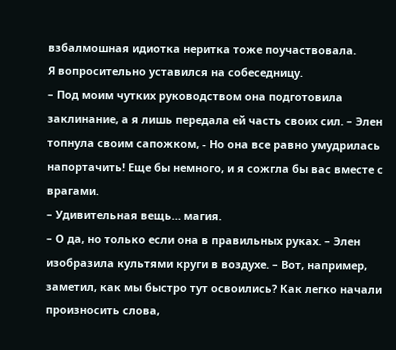взбалмошная идиотка неритка тоже поучаствовала.
Я вопросительно уставился на собеседницу.
– Под моим чутких руководством она подготовила заклинание, а я лишь передала ей часть своих сил. – Элен топнула своим сапожком, - Но она все равно умудрилась напортачить! Еще бы немного, и я сожгла бы вас вместе с врагами.
– Удивительная вещь… магия.
– О да, но только если она в правильных руках. – Элен изобразила культями круги в воздухе. – Вот, например, заметил, как мы быстро тут освоились? Как легко начали произносить слова,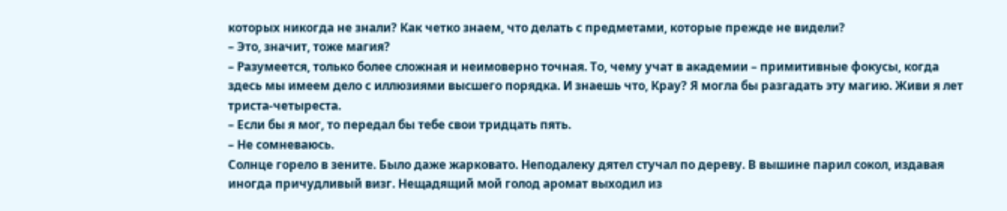которых никогда не знали? Как четко знаем, что делать с предметами, которые прежде не видели?
– Это, значит, тоже магия?
– Разумеется, только более сложная и неимоверно точная. То, чему учат в академии – примитивные фокусы, когда здесь мы имеем дело с иллюзиями высшего порядка. И знаешь что, Крау? Я могла бы разгадать эту магию. Живи я лет триста-четыреста.
– Если бы я мог, то передал бы тебе свои тридцать пять.
– Не сомневаюсь.
Солнце горело в зените. Было даже жарковато. Неподалеку дятел стучал по дереву. В вышине парил сокол, издавая иногда причудливый визг. Нещадящий мой голод аромат выходил из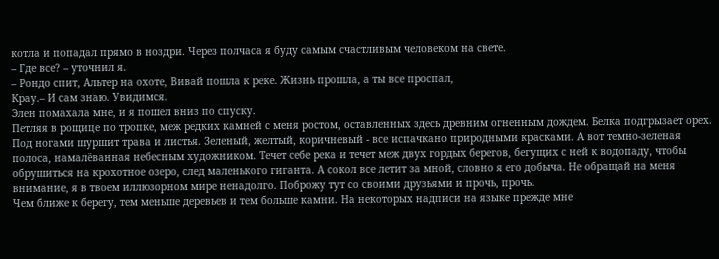котла и попадал прямо в ноздри. Через полчаса я буду самым счастливым человеком на свете.
– Где все? – уточнил я.
– Рондо спит, Альтер на охоте, Вивай пошла к реке. Жизнь прошла, а ты все проспал,
Крау.– И сам знаю. Увидимся.
Элен помахала мне, и я пошел вниз по спуску.
Петляя в рощице по тропке, меж редких камней с меня ростом, оставленных здесь древним огненным дождем. Белка подгрызает орех. Под ногами шуршит трава и листья. Зеленый, желтый, коричневый - все испачкано природными красками. А вот темно-зеленая полоса, намалёванная небесным художником. Течет себе река и течет меж двух гордых берегов, бегущих с ней к водопаду, чтобы обрушиться на крохотное озеро, след маленького гиганта. А сокол все летит за мной, словно я его добыча. Не обращай на меня внимание, я в твоем иллюзорном мире ненадолго. Поброжу тут со своими друзьями и прочь, прочь.
Чем ближе к берегу, тем меньше деревьев и тем больше камни. На некоторых надписи на языке прежде мне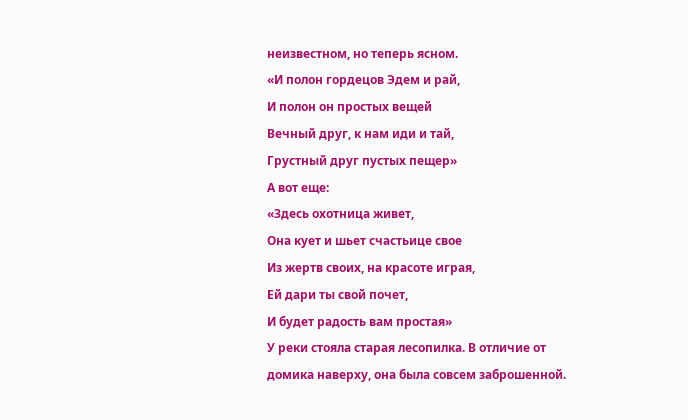неизвестном, но теперь ясном.
«И полон гордецов Эдем и рай,
И полон он простых вещей
Вечный друг, к нам иди и тай,
Грустный друг пустых пещер»
А вот еще:
«Здесь охотница живет,
Она кует и шьет счастьице свое
Из жертв своих, на красоте играя,
Ей дари ты свой почет,
И будет радость вам простая»
У реки стояла старая лесопилка. В отличие от домика наверху, она была совсем заброшенной.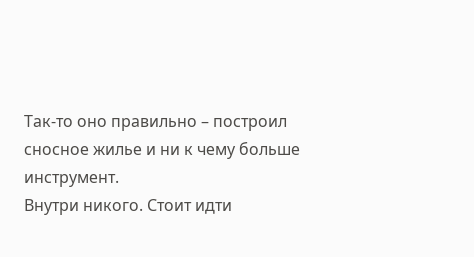Так-то оно правильно – построил сносное жилье и ни к чему больше инструмент.
Внутри никого. Стоит идти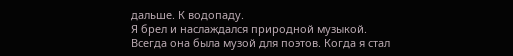дальше. К водопаду.
Я брел и наслаждался природной музыкой. Всегда она была музой для поэтов. Когда я стал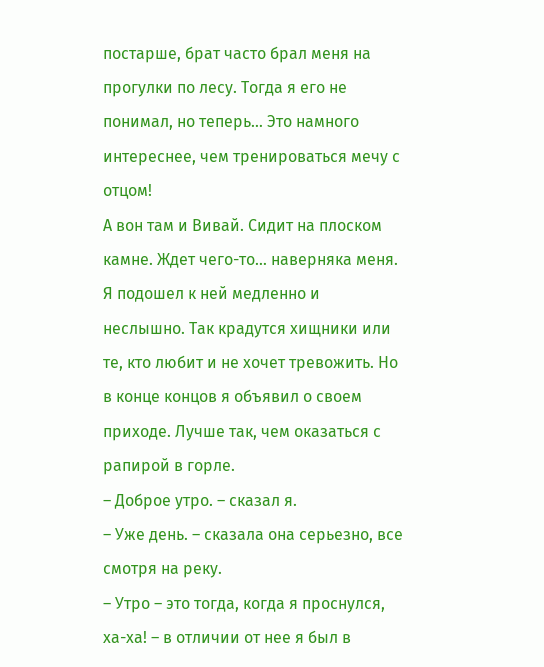постарше, брат часто брал меня на прогулки по лесу. Тогда я его не понимал, но теперь… Это намного интереснее, чем тренироваться мечу с отцом!
А вон там и Вивай. Сидит на плоском камне. Ждет чего-то… наверняка меня.
Я подошел к ней медленно и неслышно. Так крадутся хищники или те, кто любит и не хочет тревожить. Но в конце концов я объявил о своем приходе. Лучше так, чем оказаться с рапирой в горле.
– Доброе утро. – сказал я.
– Уже день. – сказала она серьезно, все смотря на реку.
– Утро – это тогда, когда я проснулся, ха-ха! – в отличии от нее я был в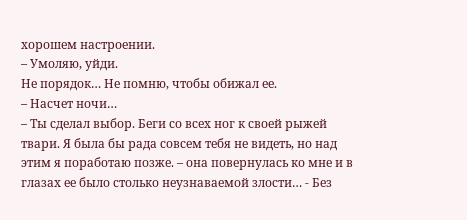хорошем настроении.
– Умоляю, уйди.
Не порядок… Не помню, чтобы обижал ее.
– Насчет ночи…
– Ты сделал выбор. Беги со всех ног к своей рыжей твари. Я была бы рада совсем тебя не видеть, но над этим я поработаю позже. – она повернулась ко мне и в глазах ее было столько неузнаваемой злости… - Без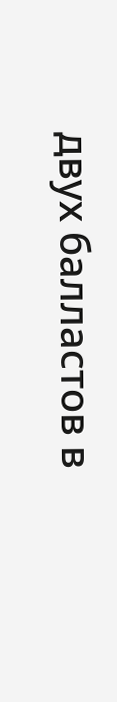двух балластов в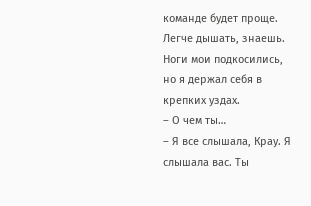команде будет проще. Легче дышать, знаешь.
Ноги мои подкосились, но я держал себя в крепких уздах.
– О чем ты…
– Я все слышала, Крау. Я слышала вас. Ты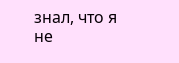знал, что я не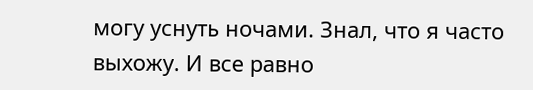могу уснуть ночами. Знал, что я часто выхожу. И все равно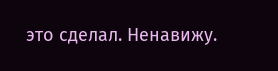это сделал. Ненавижу.